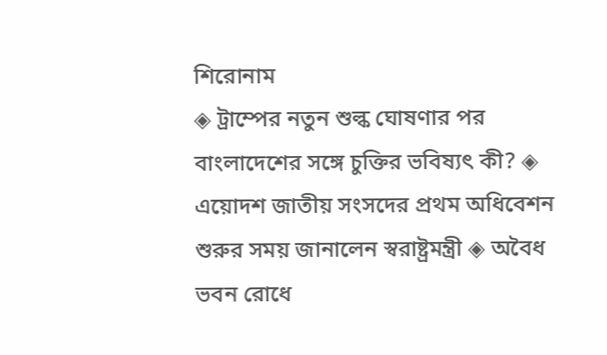শিরোনাম
◈ ট্রাম্পের নতুন শুল্ক ঘোষণার পর বাংলাদেশের সঙ্গে চুক্তির ভবিষ্যৎ কী? ◈ এয়োদশ জাতীয় সংসদের প্রথম অধিবেশন শুরুর সময় জানালেন স্বরাষ্ট্রমন্ত্রী ◈ অবৈধ ভবন রোধে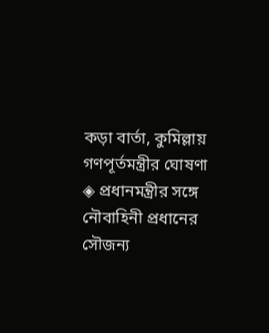কড়া বার্তা, কুমিল্লায় গণপূর্তমন্ত্রীর ঘোষণা ◈ প্রধানমন্ত্রীর সঙ্গে নৌবাহিনী প্রধানের সৌজন্য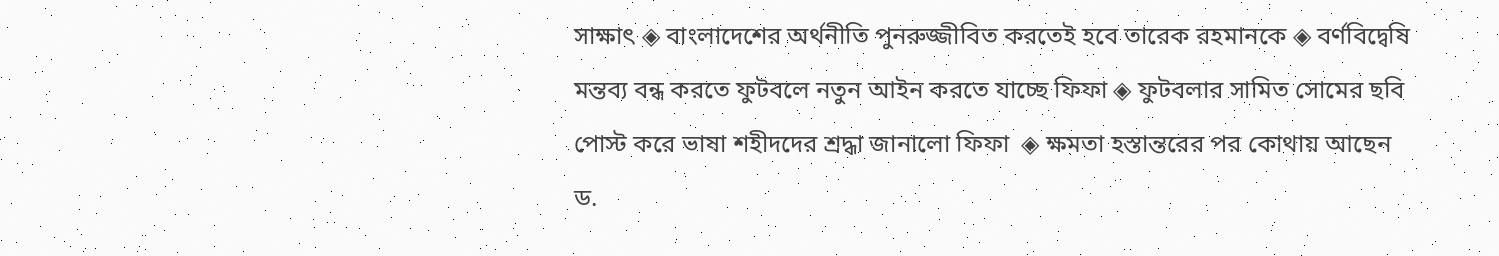সাক্ষাৎ ◈ বাংলাদেশের অর্থনীতি পুনরুজ্জীবিত করতেই হবে তারেক রহমানকে ◈ বর্ণবি‌দ্বে‌ষি মন্তব‌্য বন্ধ কর‌তে ফুটবলে নতুন আইন করতে যাচ্ছে ফিফা ◈ ফুটবলার সামিত সোমের ছবি পোস্ট করে ভাষা শহীদদের শ্রদ্ধা জানালো ফিফা  ◈ ক্ষমতা হস্তান্তরের পর কোথায় আছেন ড.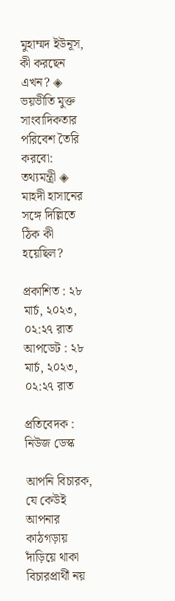মুহাম্মদ ইউনূস, কী করছেন এখন? ◈ ভয়ভীতি মুক্ত সাংবাদিকতার পরিবেশ তৈরি করবো: তথ্যমন্ত্রী ◈ মাহদী হাসানের সঙ্গে দিল্লিতে ঠিক কী হয়েছিল?

প্রকাশিত : ২৮ মার্চ, ২০২৩, ০২:২৭ রাত
আপডেট : ২৮ মার্চ, ২০২৩, ০২:২৭ রাত

প্রতিবেদক : নিউজ ডেস্ক

আপনি বিচারক, যে কেউই আপনার কাঠগড়ায় দাঁড়িয়ে থাকা বিচারপ্রার্থী নয়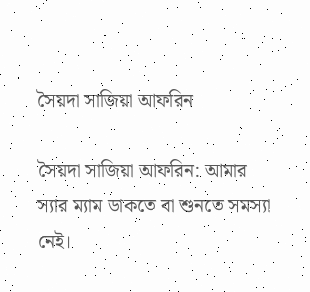সৈয়দা সাজিয়া আফরিন

সৈয়দা সাজিয়া আফরিন: আমার স্যার ম্যাম ডাকতে বা শুনতে সমস্যা নেই।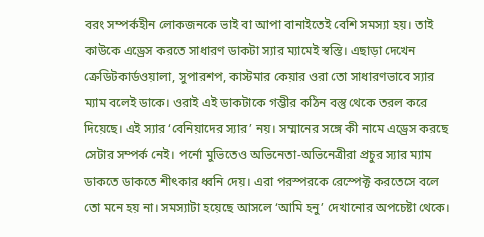বরং সম্পর্কহীন লোকজনকে ভাই বা আপা বানাইতেই বেশি সমস্যা হয়। তাই কাউকে এড্রেস করতে সাধারণ ডাকটা স্যার ম্যামেই স্বস্তি। এছাড়া দেখেন ক্রেডিটকার্ডওয়ালা, সুপারশপ, কাস্টমার কেয়ার ওরা তো সাধারণভাবে স্যার ম্যাম বলেই ডাকে। ওরাই এই ডাকটাকে গম্ভীর কঠিন বস্তু থেকে তরল করে দিয়েছে। এই স্যার ‘বেনিয়াদের স্যার’ নয়। সম্মানের সঙ্গে কী নামে এড্রেস করছে সেটার সম্পর্ক নেই। পর্নো মুভিতেও অভিনেতা-অভিনেত্রীরা প্রচুর স্যার ম্যাম ডাকতে ডাকতে শীৎকার ধ্বনি দেয়। এরা পরস্পরকে রেস্পেক্ট করতেসে বলে তো মনে হয় না। সমস্যাটা হয়েছে আসলে ‘আমি হনু’ দেখানোর অপচেষ্টা থেকে।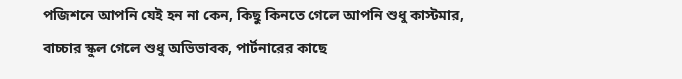পজিশনে আপনি যেই হন না কেন, কিছু কিনতে গেলে আপনি শুধু কাস্টমার, বাচ্চার স্কুল গেলে শুধু অভিভাবক, পার্টনারের কাছে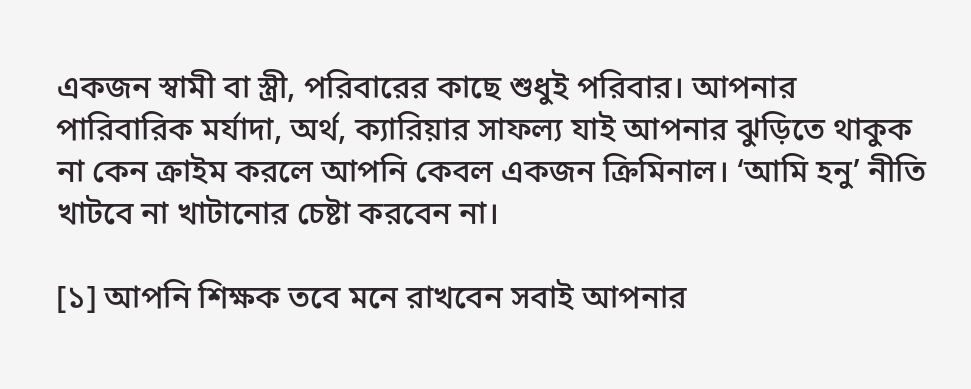একজন স্বামী বা স্ত্রী, পরিবারের কাছে শুধুই পরিবার। আপনার পারিবারিক মর্যাদা, অর্থ, ক্যারিয়ার সাফল্য যাই আপনার ঝুড়িতে থাকুক না কেন ক্রাইম করলে আপনি কেবল একজন ক্রিমিনাল। ‘আমি হনু’ নীতি খাটবে না খাটানোর চেষ্টা করবেন না।

[১] আপনি শিক্ষক তবে মনে রাখবেন সবাই আপনার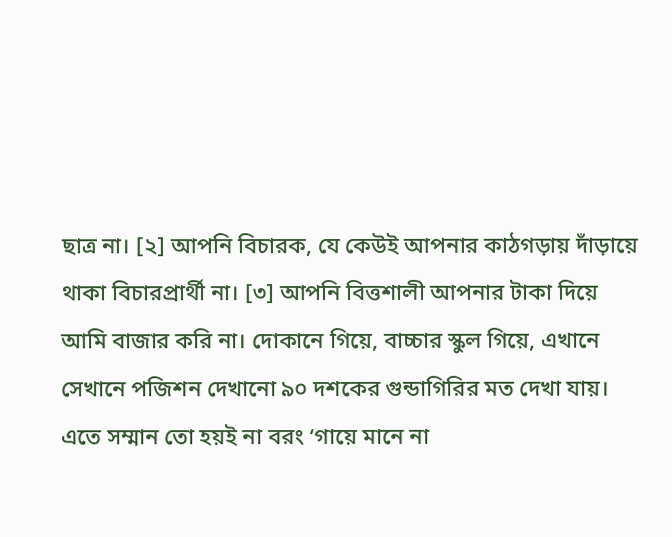ছাত্র না। [২] আপনি বিচারক, যে কেউই আপনার কাঠগড়ায় দাঁড়ায়ে থাকা বিচারপ্রার্থী না। [৩] আপনি বিত্তশালী আপনার টাকা দিয়ে আমি বাজার করি না। দোকানে গিয়ে, বাচ্চার স্কুল গিয়ে, এখানে সেখানে পজিশন দেখানো ৯০ দশকের গুন্ডাগিরির মত দেখা যায়। এতে সম্মান তো হয়ই না বরং ‘গায়ে মানে না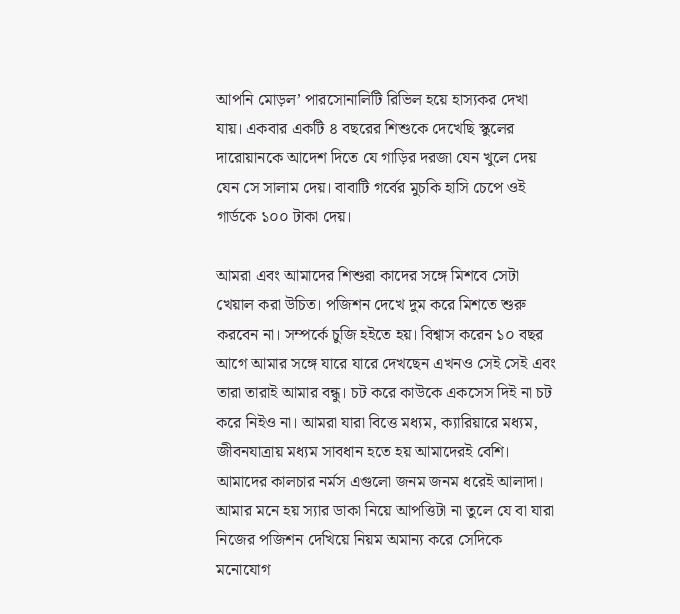আপনি মোড়ল’ পারসোনালিটি রিভিল হয়ে হাস্যকর দেখা যায়। একবার একটি ৪ বছরের শিশুকে দেখেছি স্কুলের দারোয়ানকে আদেশ দিতে যে গাড়ির দরজা যেন খুলে দেয় যেন সে সালাম দেয়। বাবাটি গর্বের মুচকি হাসি চেপে ওই গার্ডকে ১০০ টাকা দেয়।

আমরা এবং আমাদের শিশুরা কাদের সঙ্গে মিশবে সেটা খেয়াল করা উচিত। পজিশন দেখে দুম করে মিশতে শুরু করবেন না। সম্পর্কে চুজি হইতে হয়। বিশ্বাস করেন ১০ বছর আগে আমার সঙ্গে যারে যারে দেখছেন এখনও সেই সেই এবং তারা তারাই আমার বন্ধু। চট করে কাউকে একসেস দিই না চট করে নিইও না। আমরা যারা বিত্তে মধ্যম, ক্যারিয়ারে মধ্যম, জীবনযাত্রায় মধ্যম সাবধান হতে হয় আমাদেরই বেশি। আমাদের কালচার নর্মস এগুলো জনম জনম ধরেই আলাদা। আমার মনে হয় স্যার ডাকা নিয়ে আপত্তিটা না তুলে যে বা যারা নিজের পজিশন দেখিয়ে নিয়ম অমান্য করে সেদিকে মনোযোগ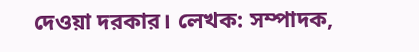দেওয়া দরকার। লেখক: সম্পাদক,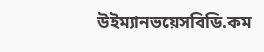উইম্যানভয়েসবিডি.কম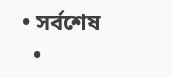• সর্বশেষ
  •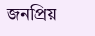জনপ্রিয়